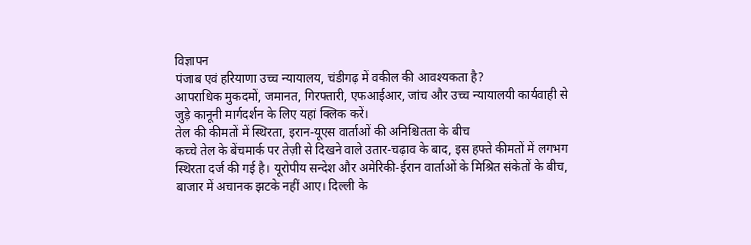विज्ञापन
पंजाब एवं हरियाणा उच्च न्यायालय, चंडीगढ़ में वकील की आवश्यकता है?
आपराधिक मुकदमों, जमानत, गिरफ्तारी, एफआईआर, जांच और उच्च न्यायालयी कार्यवाही से जुड़े कानूनी मार्गदर्शन के लिए यहां क्लिक करें।
तेल की कीमतों में स्थिरता, इरान-यूएस वार्ताओं की अनिश्चितता के बीच
कच्चे तेल के बेंचमार्क पर तेज़ी से दिखने वाले उतार-चढ़ाव के बाद, इस हफ्ते कीमतों में लगभग स्थिरता दर्ज की गई है। यूरोपीय सन्देश और अमेरिकी‑ईरान वार्ताओं के मिश्रित संकेतों के बीच, बाजार में अचानक झटके नहीं आए। दिल्ली के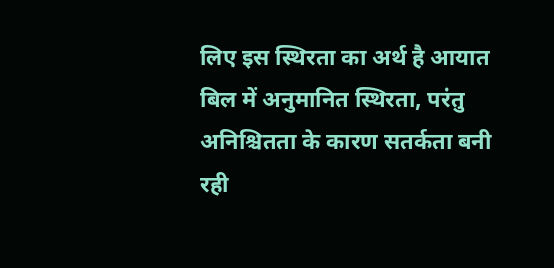लिए इस स्थिरता का अर्थ है आयात बिल में अनुमानित स्थिरता, परंतु अनिश्चितता के कारण सतर्कता बनी रही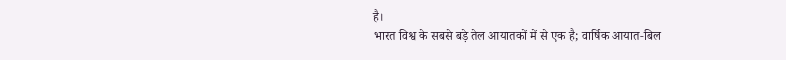है।
भारत विश्व के सबसे बड़े तेल आयातकों में से एक है; वार्षिक आयात‑बिल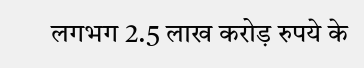लगभग 2.5 लाख करोड़ रुपये के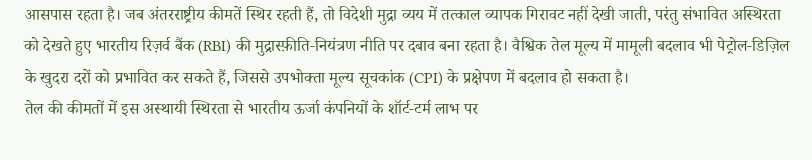आसपास रहता है। जब अंतरराष्ट्रीय कीमतें स्थिर रहती हैं, तो विदेशी मुद्रा व्यय में तत्काल व्यापक गिरावट नहीं देखी जाती, परंतु संभावित अस्थिरता को देखते हुए भारतीय रिज़र्व बैंक (RBI) की मुद्रास्फ़ीति‑नियंत्रण नीति पर दबाव बना रहता है। वैश्विक तेल मूल्य में मामूली बदलाव भी पेट्रोल‑डिज़िल के खुदरा दरों को प्रभावित कर सकते हैं, जिससे उपभोक्ता मूल्य सूचकांक (CPI) के प्रक्षेपण में बदलाव हो सकता है।
तेल की कीमतों में इस अस्थायी स्थिरता से भारतीय ऊर्जा कंपनियों के शॉर्ट‑टर्म लाभ पर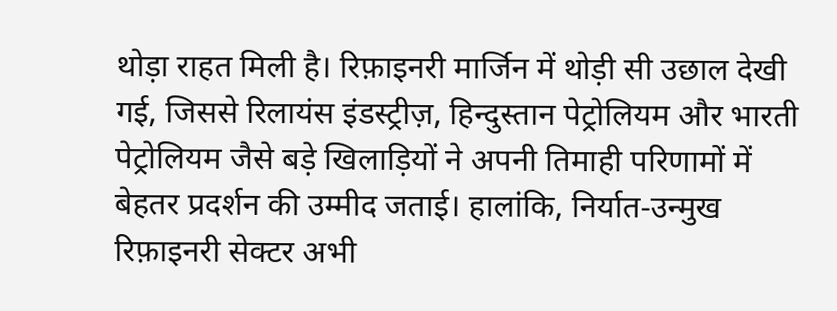थोड़ा राहत मिली है। रिफ़ाइनरी मार्जिन में थोड़ी सी उछाल देखी गई, जिससे रिलायंस इंडस्ट्रीज़, हिन्दुस्तान पेट्रोलियम और भारती पेट्रोलियम जैसे बड़े खिलाड़ियों ने अपनी तिमाही परिणामों में बेहतर प्रदर्शन की उम्मीद जताई। हालांकि, निर्यात‑उन्मुख रिफ़ाइनरी सेक्टर अभी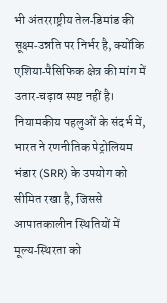भी अंतरराष्ट्रीय तेल‑डिमांड की सूक्ष्म‑उन्नति पर निर्भर है, क्योंकि एशिया‑पैसिफिक क्षेत्र की मांग में उतार‑चढ़ाव स्पष्ट नहीं है।
नियामकीय पहलुओं के संदर्भ में, भारत ने रणनीतिक पेट्रोलियम भंडार (SRR) के उपयोग को सीमित रखा है, जिससे आपातकालीन स्थितियों में मूल्य‑स्थिरता को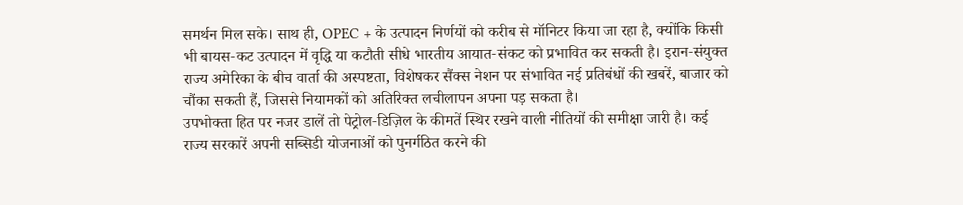समर्थन मिल सके। साथ ही, OPEC + के उत्पादन निर्णयों को करीब से मॉनिटर किया जा रहा है, क्योंकि किसी भी बायस‑कट उत्पादन में वृद्धि या कटौती सीधे भारतीय आयात‑संकट को प्रभावित कर सकती है। इरान‑संयुक्त राज्य अमेरिका के बीच वार्ता की अस्पष्टता, विशेषकर सैंक्स नेशन पर संभावित नई प्रतिबंधों की खबरें, बाजार को चौंका सकती हैं, जिससे नियामकों को अतिरिक्त लचीलापन अपना पड़ सकता है।
उपभोक्ता हित पर नजर डालें तो पेट्रोल‑डिज़िल के कीमतें स्थिर रखने वाली नीतियों की समीक्षा जारी है। कई राज्य सरकारें अपनी सब्सिडी योजनाओं को पुनर्गठित करने की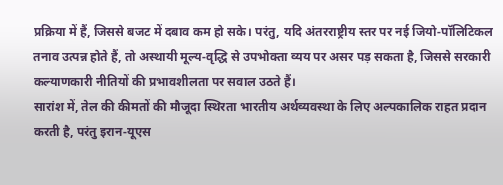प्रक्रिया में हैं, जिससे बजट में दबाव कम हो सके। परंतु, यदि अंतरराष्ट्रीय स्तर पर नई जियो‑पॉलिटिकल तनाव उत्पन्न होते हैं, तो अस्थायी मूल्य‑वृद्धि से उपभोक्ता व्यय पर असर पड़ सकता है, जिससे सरकारी कल्याणकारी नीतियों की प्रभावशीलता पर सवाल उठते हैं।
सारांश में, तेल की कीमतों की मौजूदा स्थिरता भारतीय अर्थव्यवस्था के लिए अल्पकालिक राहत प्रदान करती है, परंतु इरान‑यूएस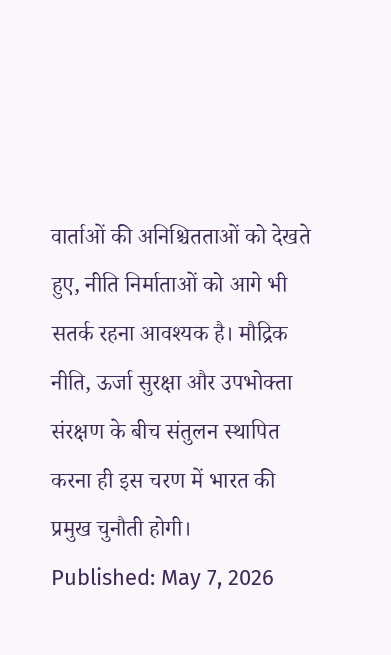वार्ताओं की अनिश्चितताओं को देखते हुए, नीति निर्माताओं को आगे भी सतर्क रहना आवश्यक है। मौद्रिक नीति, ऊर्जा सुरक्षा और उपभोक्ता संरक्षण के बीच संतुलन स्थापित करना ही इस चरण में भारत की प्रमुख चुनौती होगी।
Published: May 7, 2026